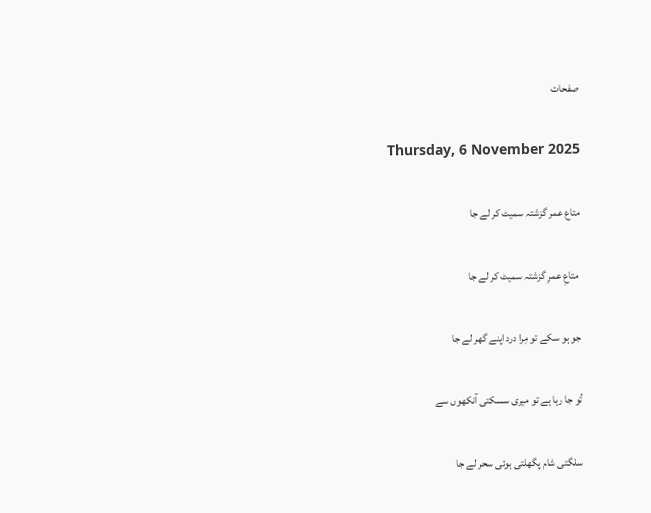صفحات

Thursday, 6 November 2025

متاع عمر گزشتہ سمیٹ کر لے جا

 متاعِ عمرِ گزشتہ سمیٹ کر لے جا

جو ہو سکے تو مِرا درد اپنے گھر لے جا

تُو جا رہا ہے تو میری سسکتی آنکھوں سے

سلگتی شام پگھلتی ہوئی سحر لے جا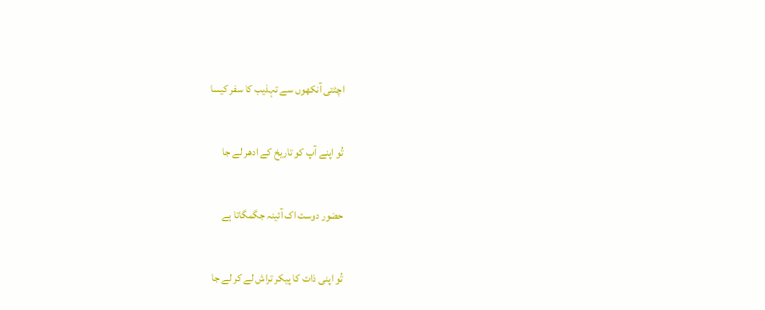اچٹتی آنکھوں سے تہذیب کا سفر کیسا

تُو اپنے آپ کو تاریخ کے ادھر لے جا

حضور دوست اک آئینہ جگمگاتا ہے

تُو اپنی ذات کا پیکر تراش لے کر لے جا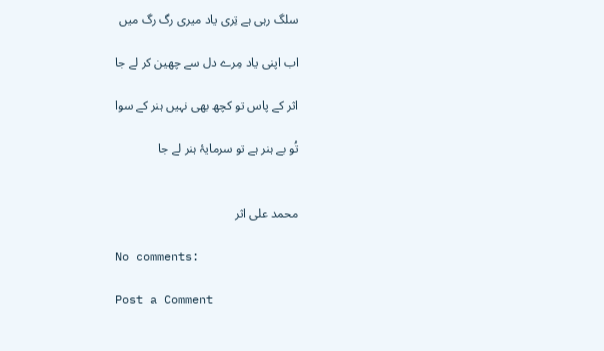سلگ رہی ہے تِری یاد میری رگ رگ میں

اب اپنی یاد مِرے دل سے چھین کر لے جا

اثر کے پاس تو کچھ بھی نہیں ہنر کے سوا

تُو بے ہنر ہے تو سرمایۂ ہنر لے جا


محمد علی اثر

No comments:

Post a Comment